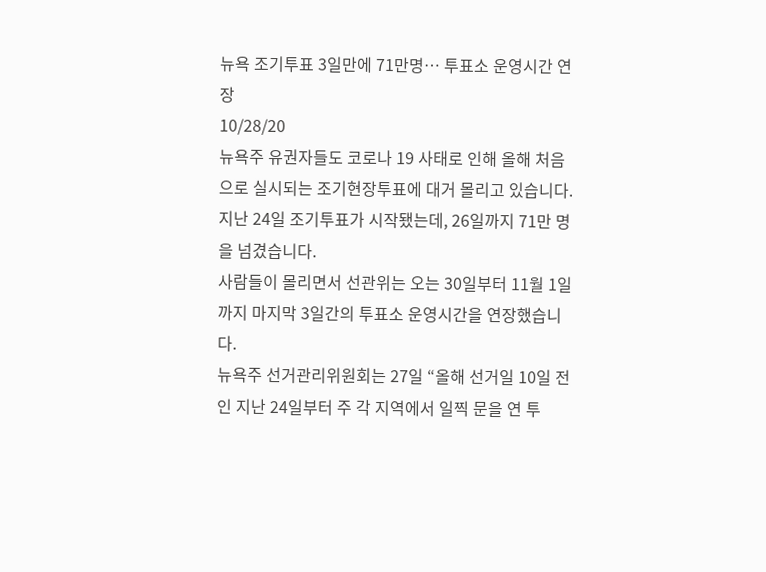뉴욕 조기투표 3일만에 71만명… 투표소 운영시간 연장
10/28/20
뉴욕주 유권자들도 코로나 19 사태로 인해 올해 처음으로 실시되는 조기현장투표에 대거 몰리고 있습니다.
지난 24일 조기투표가 시작됐는데, 26일까지 71만 명을 넘겼습니다.
사람들이 몰리면서 선관위는 오는 30일부터 11월 1일까지 마지막 3일간의 투표소 운영시간을 연장했습니다.
뉴욕주 선거관리위원회는 27일 “올해 선거일 10일 전인 지난 24일부터 주 각 지역에서 일찍 문을 연 투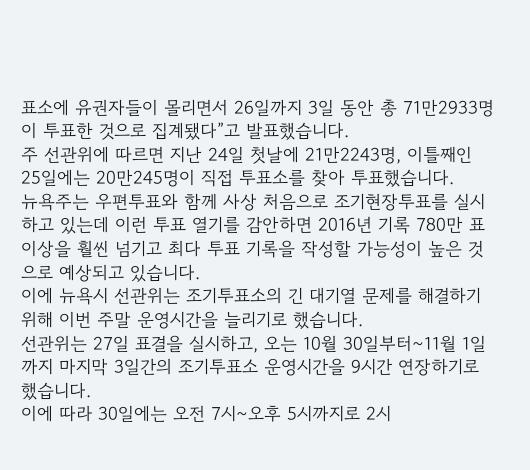표소에 유권자들이 몰리면서 26일까지 3일 동안 총 71만2933명이 투표한 것으로 집계됐다”고 발표했습니다.
주 선관위에 따르면 지난 24일 첫날에 21만2243명, 이틀째인 25일에는 20만245명이 직접 투표소를 찾아 투표했습니다.
뉴욕주는 우편투표와 함께 사상 처음으로 조기현장투표를 실시하고 있는데 이런 투표 열기를 감안하면 2016년 기록 780만 표 이상을 훨씬 넘기고 최다 투표 기록을 작성할 가능성이 높은 것으로 예상되고 있습니다.
이에 뉴욕시 선관위는 조기투표소의 긴 대기열 문제를 해결하기 위해 이번 주말 운영시간을 늘리기로 했습니다.
선관위는 27일 표결을 실시하고, 오는 10월 30일부터~11월 1일까지 마지막 3일간의 조기투표소 운영시간을 9시간 연장하기로 했습니다.
이에 따라 30일에는 오전 7시~오후 5시까지로 2시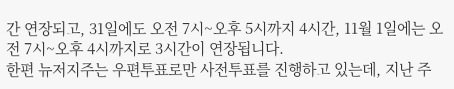간 연장되고, 31일에도 오전 7시~오후 5시까지 4시간, 11월 1일에는 오전 7시~오후 4시까지로 3시간이 연장됩니다.
한편 뉴저지주는 우편투표로만 사전투표를 진행하고 있는데, 지난 주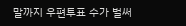말까지 우편투표 수가 벌써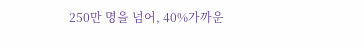250만 명을 넘어, 40%가까운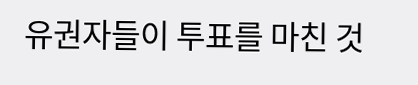유권자들이 투표를 마친 것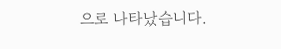으로 나타났습니다.